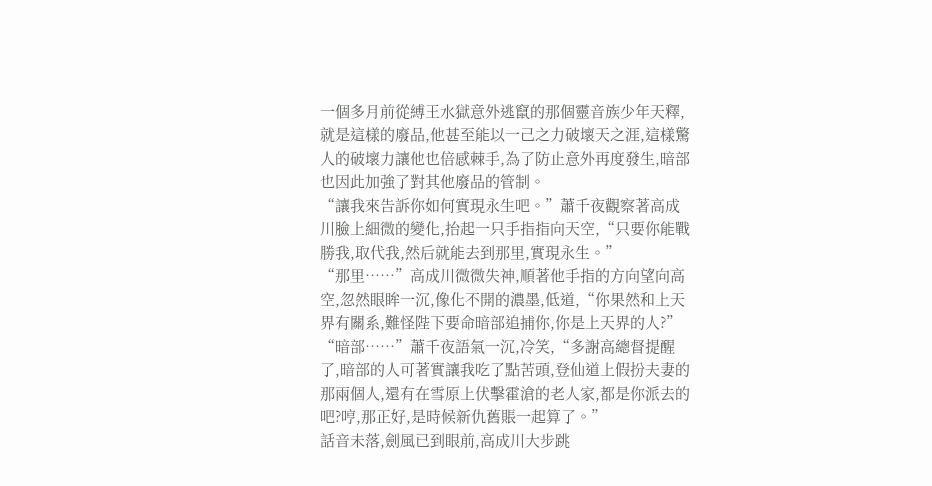一個多月前從縛王水獄意外逃竄的那個靈音族少年天釋,就是這樣的廢品,他甚至能以一己之力破壞天之涯,這樣驚人的破壞力讓他也倍感棘手,為了防止意外再度發生,暗部也因此加強了對其他廢品的管制。
“讓我來告訴你如何實現永生吧。”蕭千夜觀察著高成川臉上細微的變化,抬起一只手指指向天空,“只要你能戰勝我,取代我,然后就能去到那里,實現永生。”
“那里……”高成川微微失神,順著他手指的方向望向高空,忽然眼眸一沉,像化不開的濃墨,低道,“你果然和上天界有關系,難怪陛下要命暗部追捕你,你是上天界的人?”
“暗部……”蕭千夜語氣一沉,冷笑,“多謝高總督提醒了,暗部的人可著實讓我吃了點苦頭,登仙道上假扮夫妻的那兩個人,還有在雪原上伏擊霍滄的老人家,都是你派去的吧?哼,那正好,是時候新仇舊賬一起算了。”
話音未落,劍風已到眼前,高成川大步跳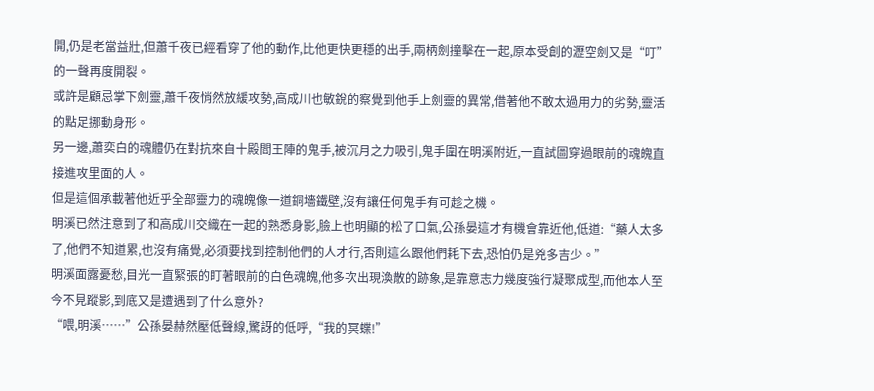開,仍是老當益壯,但蕭千夜已經看穿了他的動作,比他更快更穩的出手,兩柄劍撞擊在一起,原本受創的瀝空劍又是“叮”的一聲再度開裂。
或許是顧忌掌下劍靈,蕭千夜悄然放緩攻勢,高成川也敏銳的察覺到他手上劍靈的異常,借著他不敢太過用力的劣勢,靈活的點足挪動身形。
另一邊,蕭奕白的魂體仍在對抗來自十殿閻王陣的鬼手,被沉月之力吸引,鬼手圍在明溪附近,一直試圖穿過眼前的魂魄直接進攻里面的人。
但是這個承載著他近乎全部靈力的魂魄像一道銅墻鐵壁,沒有讓任何鬼手有可趁之機。
明溪已然注意到了和高成川交織在一起的熟悉身影,臉上也明顯的松了口氣,公孫晏這才有機會靠近他,低道:“藥人太多了,他們不知道累,也沒有痛覺,必須要找到控制他們的人才行,否則這么跟他們耗下去,恐怕仍是兇多吉少。”
明溪面露憂愁,目光一直緊張的盯著眼前的白色魂魄,他多次出現渙散的跡象,是靠意志力幾度強行凝聚成型,而他本人至今不見蹤影,到底又是遭遇到了什么意外?
“喂,明溪……”公孫晏赫然壓低聲線,驚訝的低呼,“我的冥蝶!”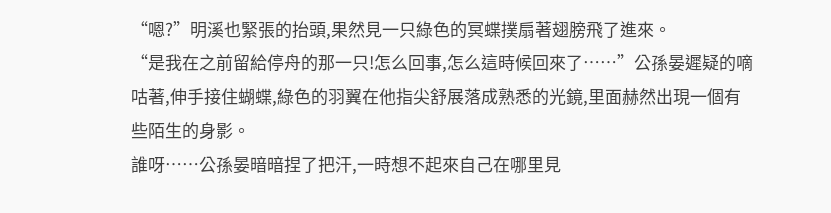“嗯?”明溪也緊張的抬頭,果然見一只綠色的冥蝶撲扇著翅膀飛了進來。
“是我在之前留給停舟的那一只!怎么回事,怎么這時候回來了……”公孫晏遲疑的嘀咕著,伸手接住蝴蝶,綠色的羽翼在他指尖舒展落成熟悉的光鏡,里面赫然出現一個有些陌生的身影。
誰呀……公孫晏暗暗捏了把汗,一時想不起來自己在哪里見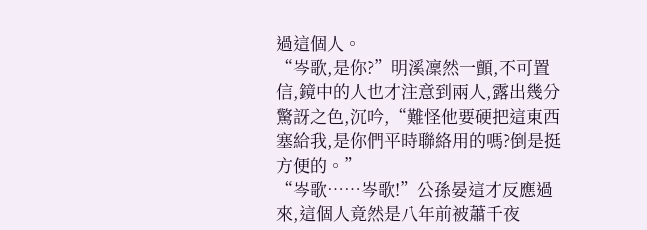過這個人。
“岑歌,是你?”明溪凜然一顫,不可置信,鏡中的人也才注意到兩人,露出幾分驚訝之色,沉吟,“難怪他要硬把這東西塞給我,是你們平時聯絡用的嗎?倒是挺方便的。”
“岑歌……岑歌!”公孫晏這才反應過來,這個人竟然是八年前被蕭千夜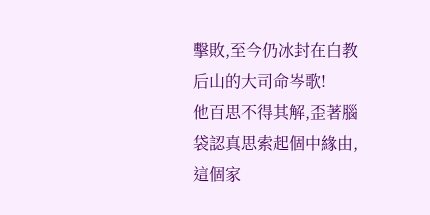擊敗,至今仍冰封在白教后山的大司命岑歌!
他百思不得其解,歪著腦袋認真思索起個中緣由,這個家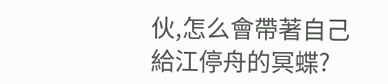伙,怎么會帶著自己給江停舟的冥蝶?